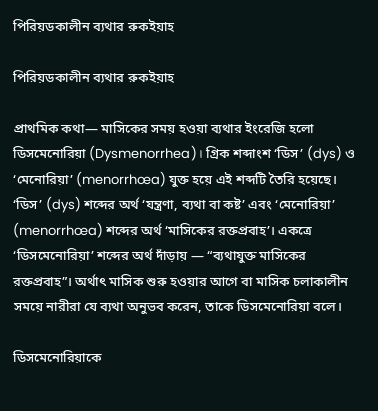পিরিয়ডকালীন ব্যথার রুকইয়াহ

পিরিয়ডকালীন ব্যথার রুকইয়াহ

প্রাথমিক কথা— মাসিকের সময় হওয়া ব্যথার ইংরেজি হলো ডিসমেনোরিয়া (Dysmenorrhea)। গ্রিক শব্দাংশ ‘ডিস’ (dys) ও ‘মেনোরিয়া’ (menorrhœa) যুক্ত হয়ে এই শব্দটি তৈরি হয়েছে। ‘ডিস’ (dys) শব্দের অর্থ ‘যন্ত্রণা, ব্যথা বা কষ্ট’ এবং ‘মেনোরিয়া’ (menorrhœa) শব্দের অর্থ ‘মাসিকের রক্তপ্রবাহ’। একত্রে ‘ডিসমেনোরিয়া’ শব্দের অর্থ দাঁড়ায় — “ব্যথাযুক্ত মাসিকের রক্তপ্রবাহ”। অর্থাৎ মাসিক শুরু হওয়ার আগে বা মাসিক চলাকালীন সময়ে নারীরা যে ব্যথা অনুভব করেন, তাকে ডিসমেনোরিয়া বলে।

ডিসমেনোরিয়াকে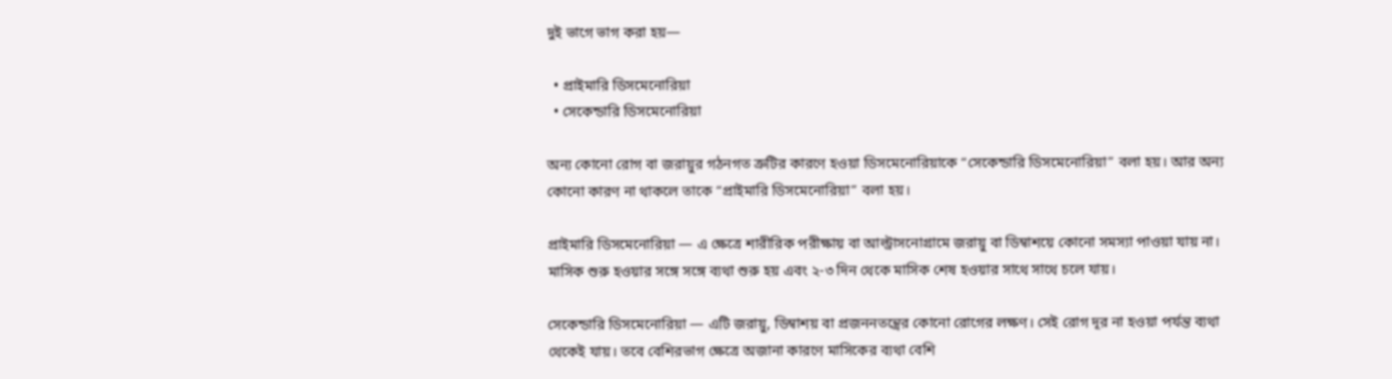দুই ভাগে ভাগ করা হয়—

  • প্রাইমারি ডিসমেনোরিয়া
  • সেকেন্ডারি ডিসমেনোরিয়া

অন্য কোনো রোগ বা জরায়ুর গঠনগত ত্রুটির কারণে হওয়া ডিসমেনোরিয়াকে “সেকেন্ডারি ডিসমেনোরিয়া” বলা হয়। আর অন্য কোনো কারণ না থাকলে তাকে “প্রাইমারি ডিসমেনোরিয়া” বলা হয়।

প্রাইমারি ডিসমেনোরিয়া — এ ক্ষেত্রে শারীরিক পরীক্ষায় বা আল্ট্রাসনোগ্রামে জরায়ু বা ডিম্বাশয়ে কোনো সমস্যা পাওয়া যায় না। মাসিক শুরু হওয়ার সঙ্গে সঙ্গে ব্যথা শুরু হয় এবং ২-৩ দিন থেকে মাসিক শেষ হওয়ার সাথে সাথে চলে যায়।

সেকেন্ডারি ডিসমেনোরিয়া — এটি জরায়ু, ডিম্বাশয় বা প্রজননতন্ত্রের কোনো রোগের লক্ষণ। সেই রোগ দূর না হওয়া পর্যন্ত ব্যথা থেকেই যায়। তবে বেশিরভাগ ক্ষেত্রে অজানা কারণে মাসিকের ব্যথা বেশি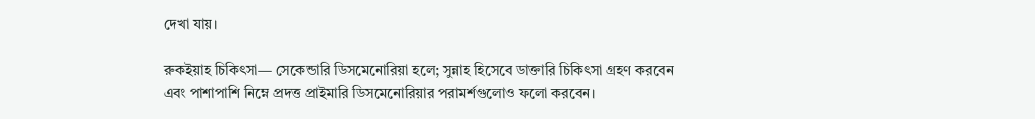দেখা যায়।

রুকইয়াহ চিকিৎসা— সেকেন্ডারি ডিসমেনোরিয়া হলে; সুন্নাহ হিসেবে ডাক্তারি চিকিৎসা গ্রহণ করবেন এবং পাশাপাশি নিম্নে প্রদত্ত প্রাইমারি ডিসমেনোরিয়ার পরামর্শগুলোও ফলো করবেন।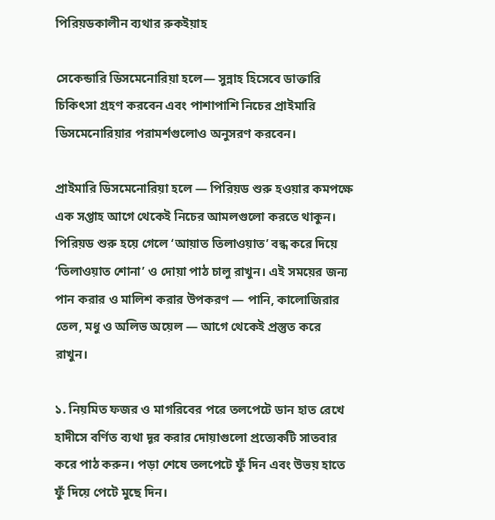পিরিয়ডকালীন ব্যথার রুকইয়াহ

সেকেন্ডারি ডিসমেনোরিয়া হলে— সুন্নাহ হিসেবে ডাক্তারি চিকিৎসা গ্রহণ করবেন এবং পাশাপাশি নিচের প্রাইমারি ডিসমেনোরিয়ার পরামর্শগুলোও অনুসরণ করবেন।

প্রাইমারি ডিসমেনোরিয়া হলে — পিরিয়ড শুরু হওয়ার কমপক্ষে এক সপ্তাহ আগে থেকেই নিচের আমলগুলো করতে থাকুন। পিরিয়ড শুরু হয়ে গেলে ‘আয়াত তিলাওয়াত’ বন্ধ করে দিয়ে ‘তিলাওয়াত শোনা’ ও দোয়া পাঠ চালু রাখুন। এই সময়ের জন্য পান করার ও মালিশ করার উপকরণ — পানি, কালোজিরার তেল, মধু ও অলিভ অয়েল — আগে থেকেই প্রস্তুত করে রাখুন।

১. নিয়মিত ফজর ও মাগরিবের পরে তলপেটে ডান হাত রেখে হাদীসে বর্ণিত ব্যথা দূর করার দোয়াগুলো প্রত্যেকটি সাতবার করে পাঠ করুন। পড়া শেষে তলপেটে ফুঁ দিন এবং উভয় হাতে ফুঁ দিয়ে পেটে মুছে দিন।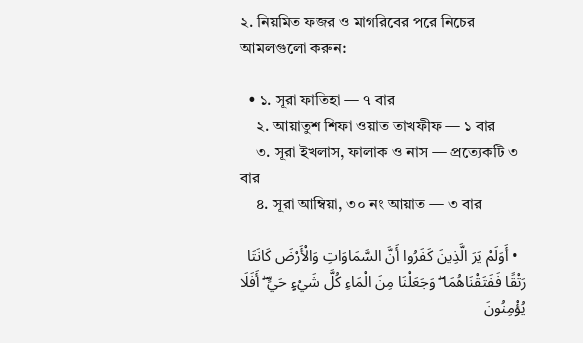২. নিয়মিত ফজর ও মাগরিবের পরে নিচের আমলগুলো করুন:

  • ১. সূরা ফাতিহা — ৭ বার
    ২. আয়াতুশ শিফা ওয়াত তাখফীফ — ১ বার
    ৩. সূরা ইখলাস, ফালাক ও নাস — প্রত্যেকটি ৩ বার
    ৪. সূরা আম্বিয়া, ৩০ নং আয়াত — ৩ বার

  • أَوَلَمْ يَرَ الَّذِينَ كَفَرُوا أَنَّ السَّمَاوَاتِ وَالْأَرْضَ كَانَتَا رَتْقًا فَفَتَقْنَاهُمَا ۖ وَجَعَلْنَا مِنَ الْمَاءِ كُلَّ شَيْءٍ حَيٍّ ۖ أَفَلَا يُؤْمِنُونَ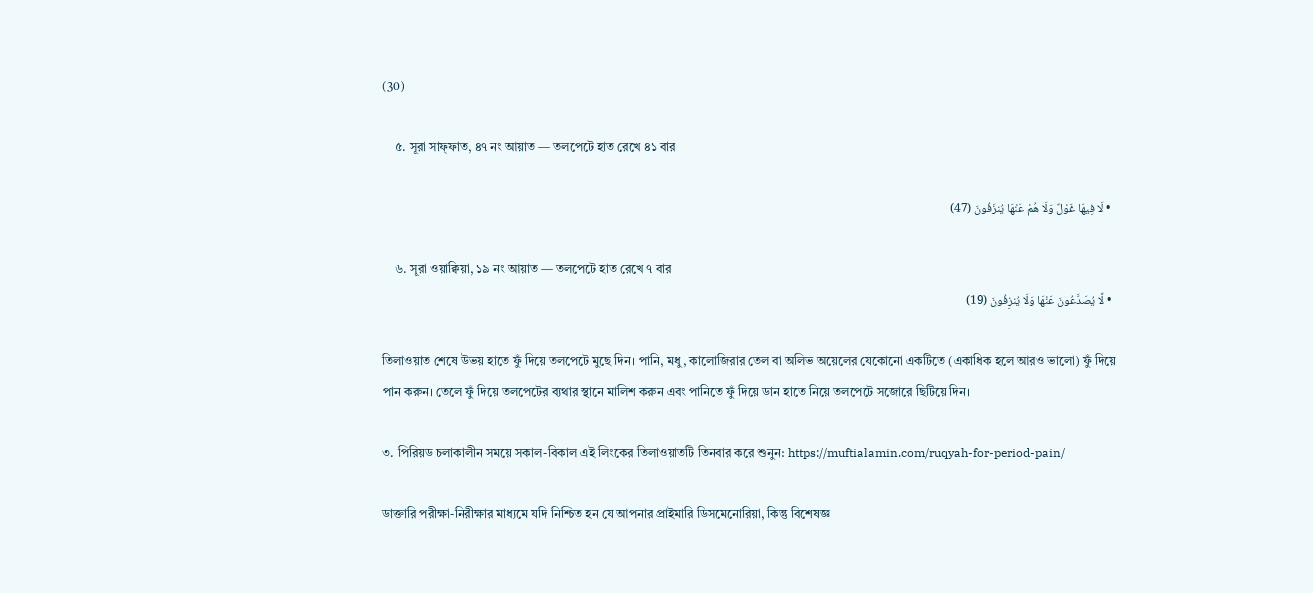(30)

    ৫. সূরা সাফ্ফাত, ৪৭ নং আয়াত — তলপেটে হাত রেখে ৪১ বার

  • لَا فِيهَا غَوْلٌ وَلَا هُمْ عَنْهَا يُنزَفُونَ (47)

    ৬. সূরা ওয়াক্বিয়া, ১৯ নং আয়াত — তলপেটে হাত রেখে ৭ বার
  • لَّا يُصَدَّعُونَ عَنْهَا وَلَا يُنزِفُونَ (19)

তিলাওয়াত শেষে উভয় হাতে ফুঁ দিয়ে তলপেটে মুছে দিন। পানি, মধু, কালোজিরার তেল বা অলিভ অয়েলের যেকোনো একটিতে (একাধিক হলে আরও ভালো) ফুঁ দিয়ে পান করুন। তেলে ফুঁ দিয়ে তলপেটের ব্যথার স্থানে মালিশ করুন এবং পানিতে ফুঁ দিয়ে ডান হাতে নিয়ে তলপেটে সজোরে ছিটিয়ে দিন।

৩. পিরিয়ড চলাকালীন সময়ে সকাল-বিকাল এই লিংকের তিলাওয়াতটি তিনবার করে শুনুন: https://muftialamin.com/ruqyah-for-period-pain/

ডাক্তারি পরীক্ষা-নিরীক্ষার মাধ্যমে যদি নিশ্চিত হন যে আপনার প্রাইমারি ডিসমেনোরিয়া, কিন্তু বিশেষজ্ঞ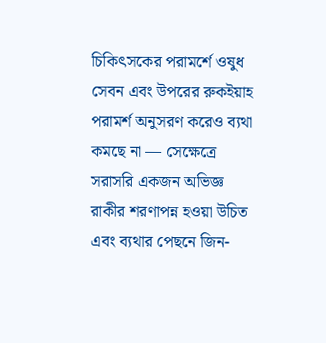চিকিৎসকের পরামর্শে ওষুধ সেবন এবং উপরের রুকইয়াহ পরামর্শ অনুসরণ করেও ব্যথা কমছে না — সেক্ষেত্রে সরাসরি একজন অভিজ্ঞ রাকীর শরণাপন্ন হওয়া উচিত এবং ব্যথার পেছনে জিন-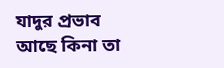যাদুর প্রভাব আছে কিনা তা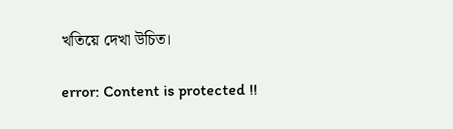খতিয়ে দেখা উচিত।

error: Content is protected !!